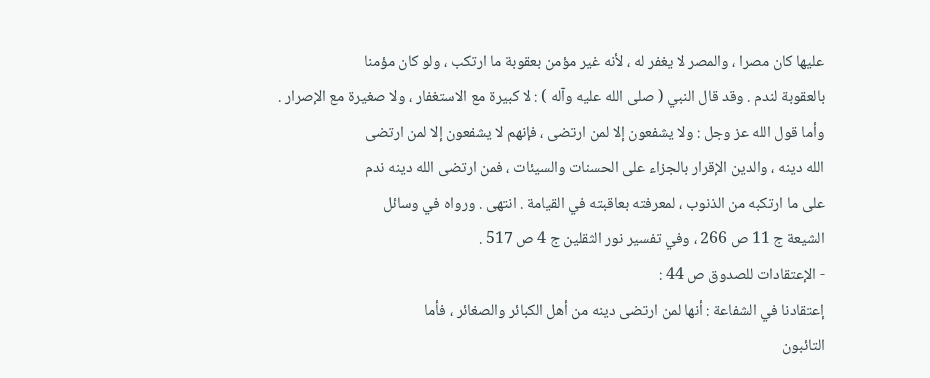عليها كان مصرا ، والمصر لا يغفر له ، لأنه غير مؤمن بعقوبة ما ارتكب ، ولو كان مؤمنا
بالعقوبة لندم . وقد قال النبي ( صلى الله عليه وآله ) : لا كبيرة مع الاستغفار ، ولا صغيرة مع الإصرار .
وأما قول الله عز وجل : ولا يشفعون إلا لمن ارتضى ، فإنهم لا يشفعون إلا لمن ارتضى
الله دينه ، والدين الإقرار بالجزاء على الحسنات والسيئات ، فمن ارتضى الله دينه ندم
على ما ارتكبه من الذنوب ، لمعرفته بعاقبته في القيامة . انتهى . ورواه في وسائل
الشيعة ج 11 ص 266 ، وفي تفسير نور الثقلين ج 4 ص 517 .
- الإعتقادات للصدوق ص 44 :
إعتقادنا في الشفاعة : أنها لمن ارتضى دينه من أهل الكبائر والصغائر ، فأما
التائبون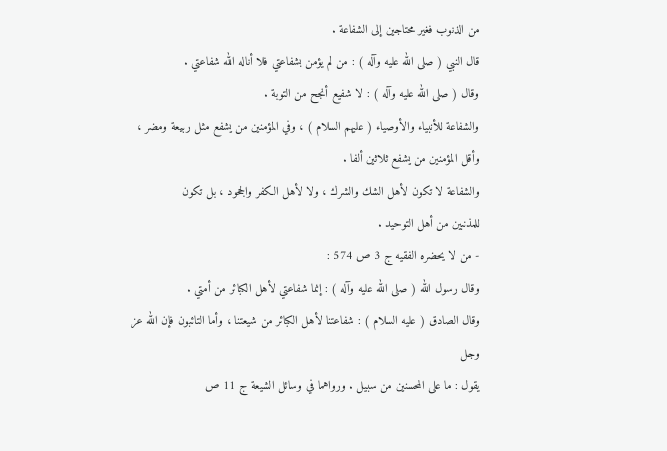من الذنوب فغير محتاجين إلى الشفاعة .
قال النبي ( صلى الله عليه وآله ) : من لم يؤمن بشفاعتي فلا أناله الله شفاعتي .
وقال ( صلى الله عليه وآله ) : لا شفيع أنجح من التوبة .
والشفاعة للأنبياء والأوصياء ( عليهم السلام ) ، وفي المؤمنين من يشفع مثل ربيعة ومضر ،
وأقل المؤمنين من يشفع ثلاثين ألفا .
والشفاعة لا تكون لأهل الشك والشرك ، ولا لأهل الكفر والجحود ، بل تكون
للمذنبين من أهل التوحيد .
- من لا يحضره الفقيه ج 3 ص 574 :
وقال رسول الله ( صلى الله عليه وآله ) : إنما شفاعتي لأهل الكبائر من أمتي .
وقال الصادق ( عليه السلام ) : شفاعتنا لأهل الكبائر من شيعتنا ، وأما التائبون فإن الله عز وجل
يقول : ما على المحسنين من سبيل . ورواهما في وسائل الشيعة ج 11 ص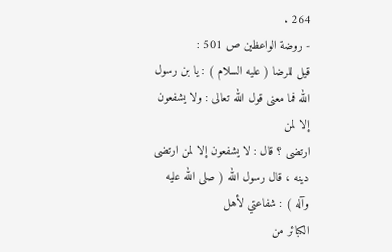264 .
- روضة الواعظين ص 501 :
قيل للرضا ( عليه السلام ) : يا بن رسول الله فما معنى قول الله تعالى : ولا يشفعون إلا لمن
ارتضى ؟ قال : لا يشفعون إلا لمن ارتضى دينه ، قال رسول الله ( صلى الله عليه وآله ) : شفاعتي لأهل
الكبائر من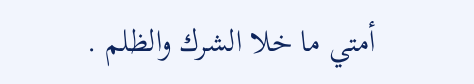أمتي ما خلا الشرك والظلم .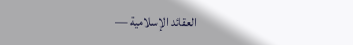العقائد الإسلامية —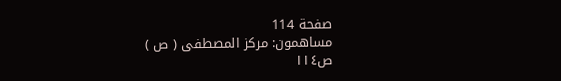صفحة 114
مساهمون: مركز المصطفى ( ص )
ص١١٤